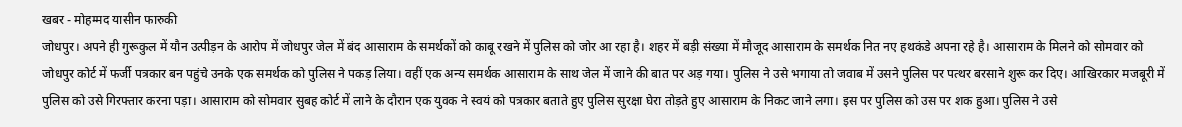खबर - मोहम्मद यासीन फारुकी
जोधपुर। अपने ही गुरूकुल में यौन उत्पीड़न के आरोप में जोधपुर जेल में बंद आसाराम के समर्थकों को काबू रखने में पुलिस को जोर आ रहा है। शहर में बड़ी संख्या में मौजूद आसाराम के समर्थक नित नए हथकंडे अपना रहे है। आसाराम के मिलने को सोमवार को जोधपुर कोर्ट में फर्जी पत्रकार बन पहुंचे उनके एक समर्थक को पुलिस ने पकड़ लिया। वहीं एक अन्य समर्थक आसाराम के साथ जेल में जाने की बात पर अड़ गया। पुलिस ने उसे भगाया तो जवाब में उसने पुलिस पर पत्थर बरसाने शुरू कर दिए। आखिरकार मजबूरी में पुलिस को उसे गिरफ्तार करना पड़ा। आसाराम को सोमवार सुबह कोर्ट में लाने के दौरान एक युवक ने स्वयं को पत्रकार बताते हुए पुलिस सुरक्षा घेरा तोड़ते हुए आसाराम के निकट जाने लगा। इस पर पुलिस को उस पर शक हुआ। पुलिस ने उसे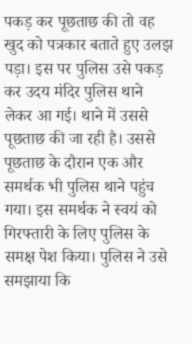पकड़ कर पूछताछ की तो वह खुद को पत्रकार बताते हुए उलझ पड़ा। इस पर पुलिस उसे पकड़ कर उदय मंदिर पुलिस थाने लेकर आ गई। थाने में उससे पूछताछ की जा रही है। उससे पूछताछ के दौरान एक और समर्थक भी पुलिस थाने पहुंच गया। इस समर्थक ने स्वयं को गिरफ्तारी के लिए पुलिस के समक्ष पेश किया। पुलिस ने उसे समझाया कि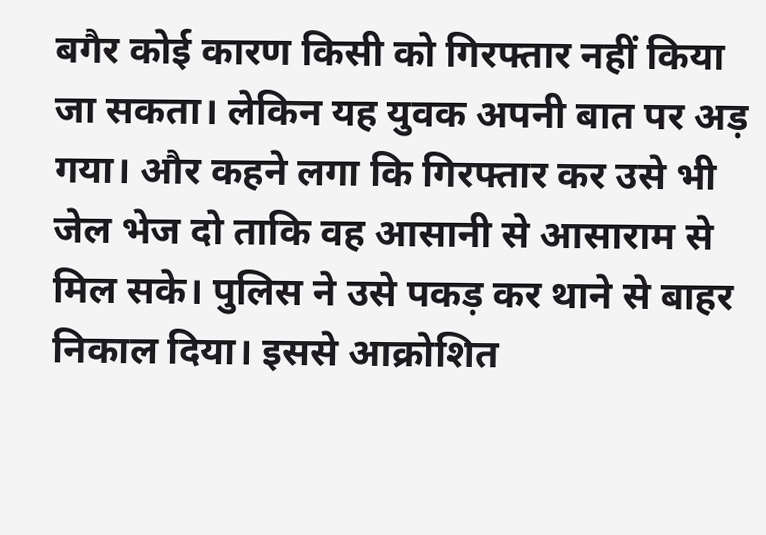बगैर कोई कारण किसी को गिरफ्तार नहीं किया जा सकता। लेकिन यह युवक अपनी बात पर अड़ गया। और कहने लगा कि गिरफ्तार कर उसे भी जेल भेज दो ताकि वह आसानी से आसाराम से मिल सके। पुलिस ने उसे पकड़ कर थाने से बाहर निकाल दिया। इससे आक्रोशित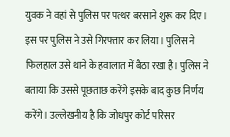युवक ने वहां से पुलिस पर पत्थर बरसाने शुरू कर दिए। इस पर पुलिस ने उसे गिरफ्तार कर लिया। पुलिस ने फिलहाल उसे थाने के हवालात में बैठा रखा है। पुलिस ने बताया कि उससे पूछताछ करेंगे इसके बाद कुछ निर्णय करेंगे। उल्लेखनीय है कि जोधपुर कोर्ट परिसर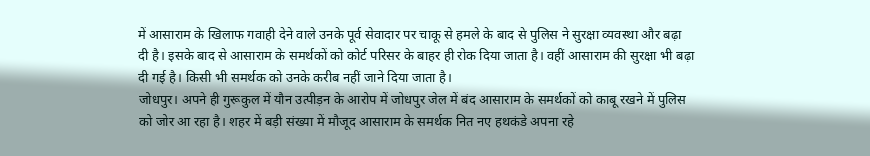में आसाराम के खिलाफ गवाही देने वाले उनके पूर्व सेवादार पर चाकू से हमले के बाद से पुलिस ने सुरक्षा व्यवस्था और बढ़ा दी है। इसके बाद से आसाराम के समर्थकों को कोर्ट परिसर के बाहर ही रोक दिया जाता है। वहीं आसाराम की सुरक्षा भी बढ़ा दी गई है। किसी भी समर्थक को उनके करीब नहीं जाने दिया जाता है।
जोधपुर। अपने ही गुरूकुल में यौन उत्पीड़न के आरोप में जोधपुर जेल में बंद आसाराम के समर्थकों को काबू रखने में पुलिस को जोर आ रहा है। शहर में बड़ी संख्या में मौजूद आसाराम के समर्थक नित नए हथकंडे अपना रहे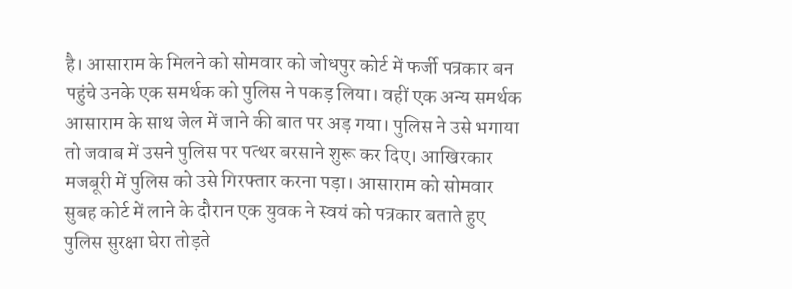है। आसाराम के मिलने को सोमवार को जोधपुर कोर्ट में फर्जी पत्रकार बन पहुंचे उनके एक समर्थक को पुलिस ने पकड़ लिया। वहीं एक अन्य समर्थक आसाराम के साथ जेल में जाने की बात पर अड़ गया। पुलिस ने उसे भगाया तो जवाब में उसने पुलिस पर पत्थर बरसाने शुरू कर दिए। आखिरकार मजबूरी में पुलिस को उसे गिरफ्तार करना पड़ा। आसाराम को सोमवार सुबह कोर्ट में लाने के दौरान एक युवक ने स्वयं को पत्रकार बताते हुए पुलिस सुरक्षा घेरा तोड़ते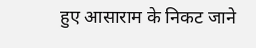हुए आसाराम के निकट जाने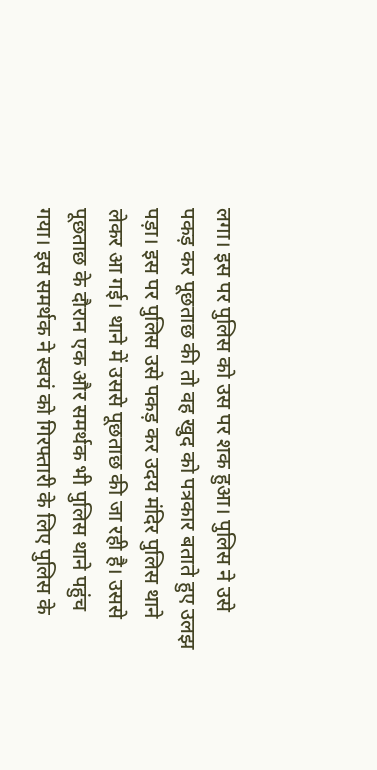लगा। इस पर पुलिस को उस पर शक हुआ। पुलिस ने उसे पकड़ कर पूछताछ की तो वह खुद को पत्रकार बताते हुए उलझ पड़ा। इस पर पुलिस उसे पकड़ कर उदय मंदिर पुलिस थाने लेकर आ गई। थाने में उससे पूछताछ की जा रही है। उससे पूछताछ के दौरान एक और समर्थक भी पुलिस थाने पहुंच गया। इस समर्थक ने स्वयं को गिरफ्तारी के लिए पुलिस के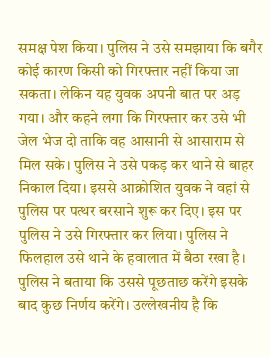समक्ष पेश किया। पुलिस ने उसे समझाया कि बगैर कोई कारण किसी को गिरफ्तार नहीं किया जा सकता। लेकिन यह युवक अपनी बात पर अड़ गया। और कहने लगा कि गिरफ्तार कर उसे भी जेल भेज दो ताकि वह आसानी से आसाराम से मिल सके। पुलिस ने उसे पकड़ कर थाने से बाहर निकाल दिया। इससे आक्रोशित युवक ने वहां से पुलिस पर पत्थर बरसाने शुरू कर दिए। इस पर पुलिस ने उसे गिरफ्तार कर लिया। पुलिस ने फिलहाल उसे थाने के हवालात में बैठा रखा है। पुलिस ने बताया कि उससे पूछताछ करेंगे इसके बाद कुछ निर्णय करेंगे। उल्लेखनीय है कि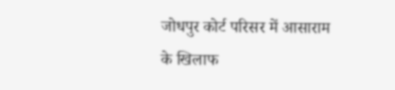जोधपुर कोर्ट परिसर में आसाराम के खिलाफ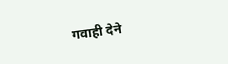गवाही देने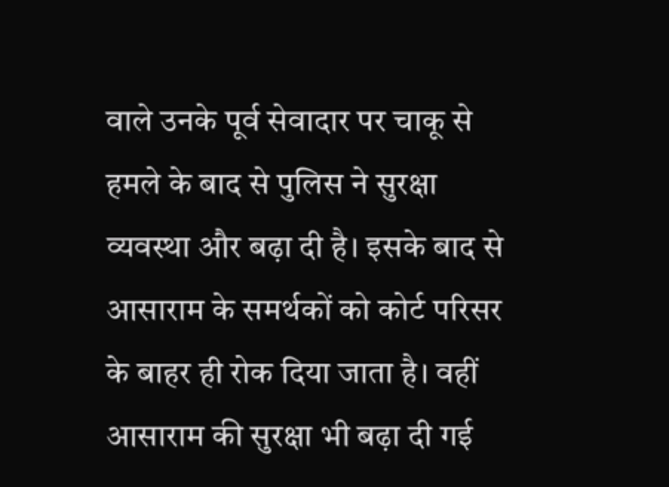वाले उनके पूर्व सेवादार पर चाकू से हमले के बाद से पुलिस ने सुरक्षा व्यवस्था और बढ़ा दी है। इसके बाद से आसाराम के समर्थकों को कोर्ट परिसर के बाहर ही रोक दिया जाता है। वहीं आसाराम की सुरक्षा भी बढ़ा दी गई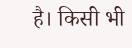है। किसी भी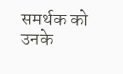समर्थक को उनके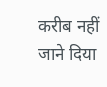करीब नहीं जाने दिया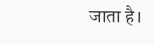जाता है।